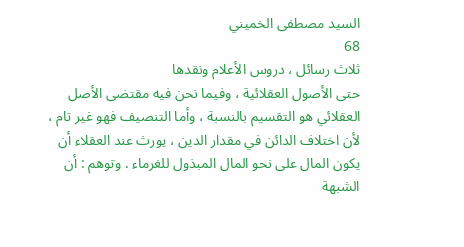السيد مصطفى الخميني
68
ثلاث رسائل ، دروس الأعلام ونقدها
حتى الأصول العقلائية ، وفيما نحن فيه مقتضى الأصل العقلائي هو التقسيم بالنسبة ، وأما التنصيف فهو غير تام ، لأن اختلاف الدائن في مقدار الدين ، يورث عند العقلاء أن يكون المال على نحو المال المبذول للغرماء . وتوهم : أن الشبهة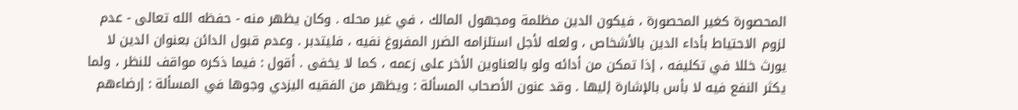المحصورة كغير المحصورة ، فيكون الدين مظلمة ومجهول المالك ، في غير محله . وكان يظهر منه - حفظه الله تعالى - عدم لزوم الاحتياط بأداء الدين بالأشخاص ، ولعله لأجل استلزامه الضرر المفروغ نفيه ، فليتدبر . وعدم قبول الدائن بعنوان الدين لا يورث خللا في تكليفه ، إذا تمكن من أدائه ولو بالعناوين الأخر على زعمه ، كما لا يخفى . أقول : فيما ذكره مواقف للنظر ، ولما يكثر النفع فيه لا بأس بالإشارة إليها . وقد عنون الأصحاب المسألة : ويظهر من الفقيه اليزدي وجوها في المسألة : إرضاءهم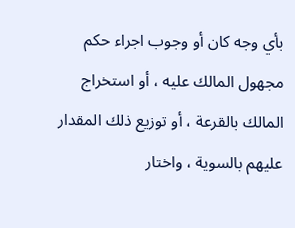بأي وجه كان أو وجوب اجراء حكم مجهول المالك عليه ، أو استخراج المالك بالقرعة ، أو توزيع ذلك المقدار عليهم بالسوية ، واختار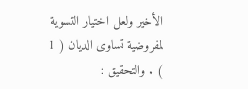الأخير ولعل اختيار التسوية لمفروضية تساوى الديان ( 1 ) . والتحقيق :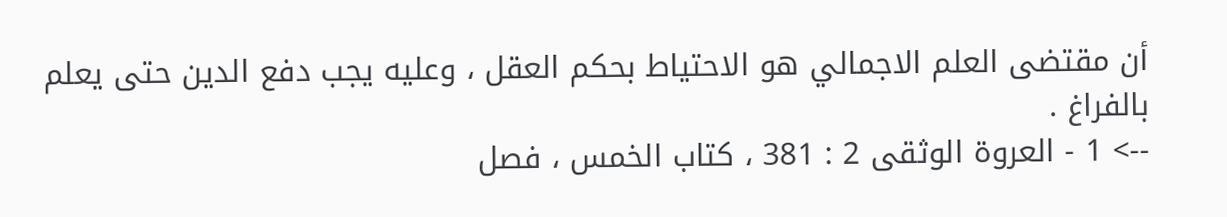أن مقتضى العلم الاجمالي هو الاحتياط بحكم العقل ، وعليه يجب دفع الدين حتى يعلم بالفراغ .
--> 1 - العروة الوثقى 2 : 381 ، كتاب الخمس ، فصل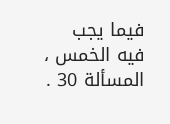فيما يجب فيه الخمس ، المسألة 30 .